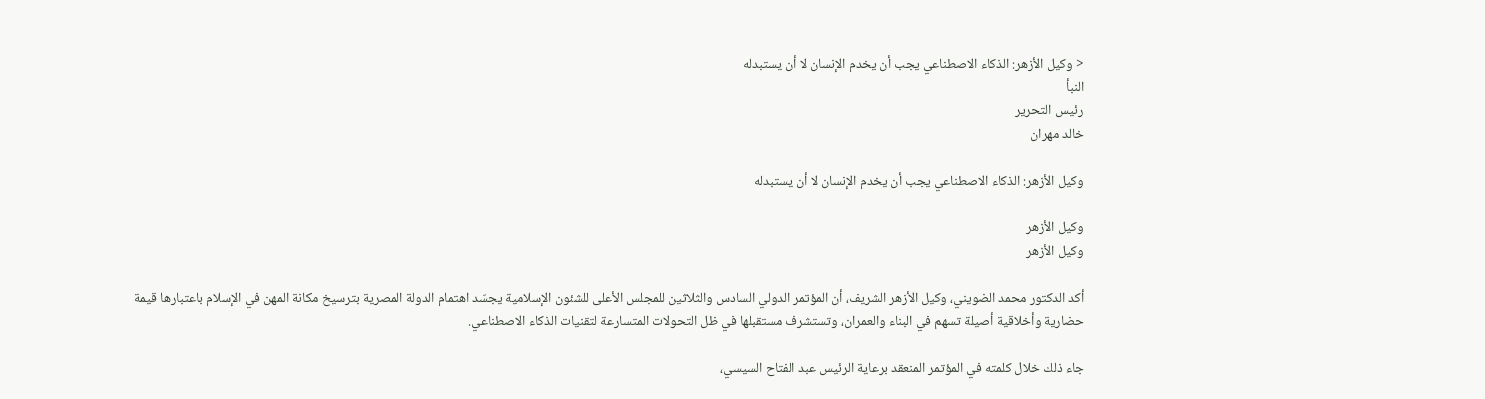< وكيل الأزهر: الذكاء الاصطناعي يجب أن يخدم الإنسان لا أن يستبدله
النبأ
رئيس التحرير
خالد مهران

وكيل الأزهر: الذكاء الاصطناعي يجب أن يخدم الإنسان لا أن يستبدله

وكيل الأزهر
وكيل الأزهر

أكد الدكتور محمد الضويني، وكيل الأزهر الشريف، أن المؤتمر الدولي السادس والثلاثين للمجلس الأعلى للشئون الإسلامية يجسّد اهتمام الدولة المصرية بترسيخ مكانة المهن في الإسلام باعتبارها قيمة حضارية وأخلاقية أصيلة تسهم في البناء والعمران، وتستشرف مستقبلها في ظل التحولات المتسارعة لتقنيات الذكاء الاصطناعي.

جاء ذلك خلال كلمته في المؤتمر المنعقد برعاية الرئيس عبد الفتاح السيسي،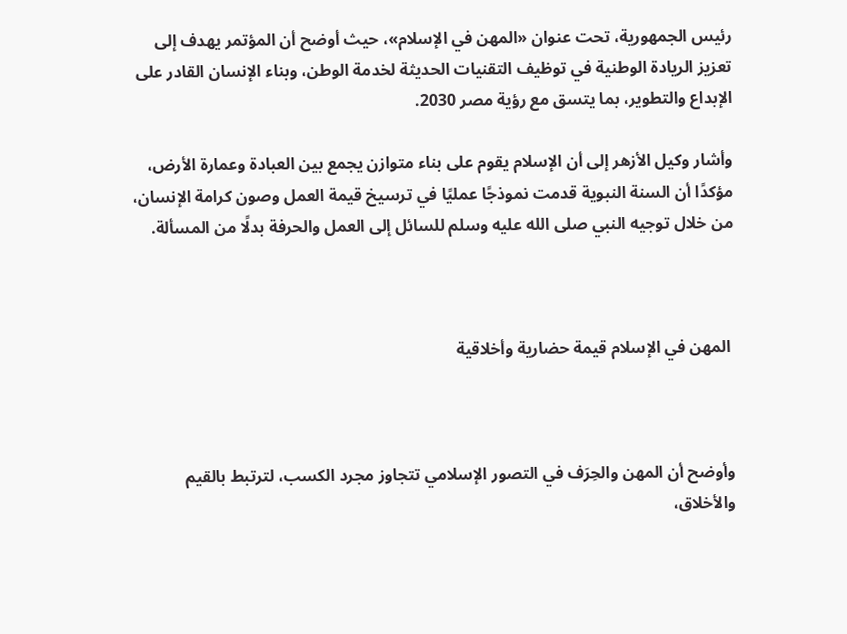رئيس الجمهورية، تحت عنوان «المهن في الإسلام»، حيث أوضح أن المؤتمر يهدف إلى تعزيز الريادة الوطنية في توظيف التقنيات الحديثة لخدمة الوطن، وبناء الإنسان القادر على الإبداع والتطوير، بما يتسق مع رؤية مصر 2030.

وأشار وكيل الأزهر إلى أن الإسلام يقوم على بناء متوازن يجمع بين العبادة وعمارة الأرض، مؤكدًا أن السنة النبوية قدمت نموذجًا عمليًا في ترسيخ قيمة العمل وصون كرامة الإنسان، من خلال توجيه النبي صلى الله عليه وسلم للسائل إلى العمل والحرفة بدلًا من المسألة.



 المهن في الإسلام قيمة حضارية وأخلاقية



وأوضح أن المهن والحِرَف في التصور الإسلامي تتجاوز مجرد الكسب، لترتبط بالقيم والأخلاق،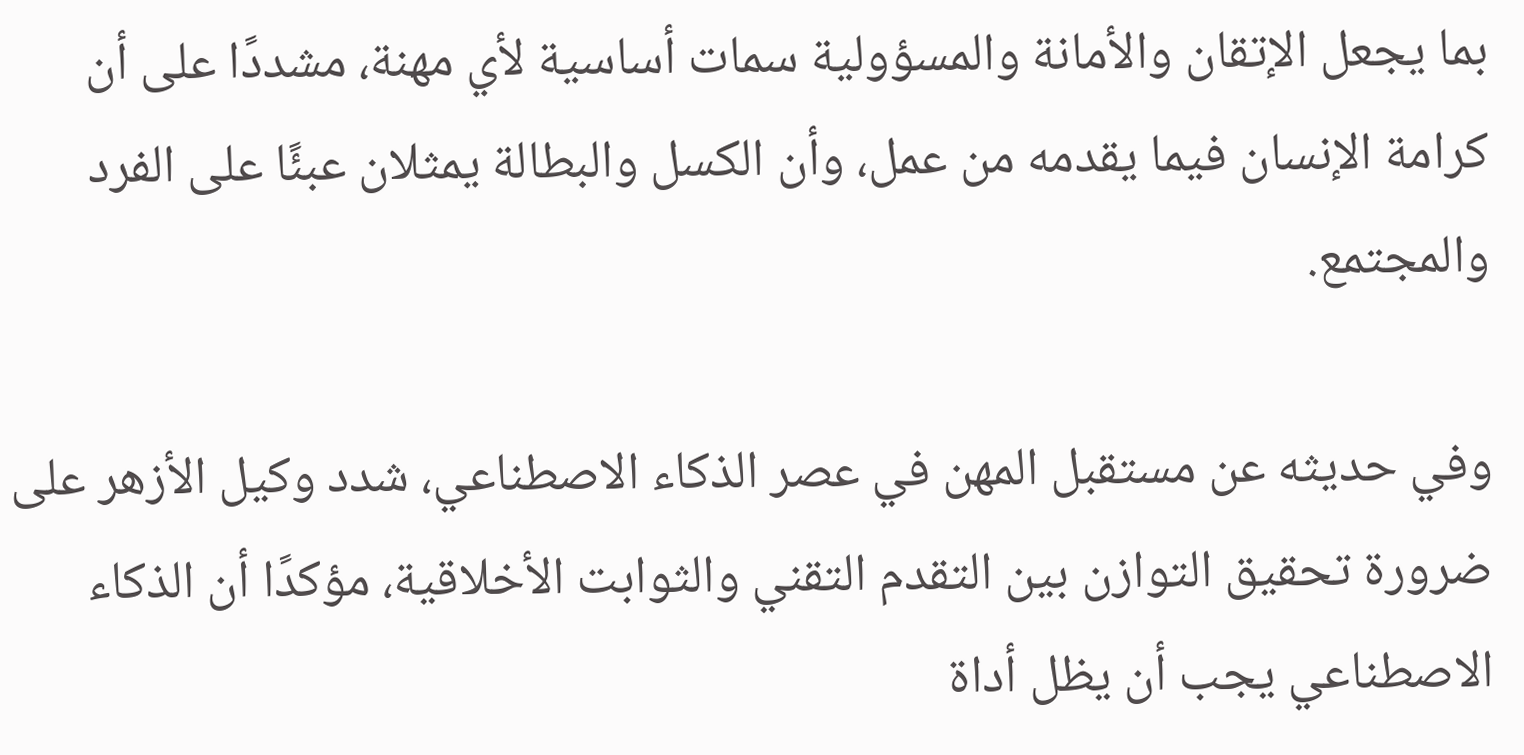بما يجعل الإتقان والأمانة والمسؤولية سمات أساسية لأي مهنة، مشددًا على أن كرامة الإنسان فيما يقدمه من عمل، وأن الكسل والبطالة يمثلان عبئًا على الفرد والمجتمع.

وفي حديثه عن مستقبل المهن في عصر الذكاء الاصطناعي، شدد وكيل الأزهر على ضرورة تحقيق التوازن بين التقدم التقني والثوابت الأخلاقية، مؤكدًا أن الذكاء الاصطناعي يجب أن يظل أداة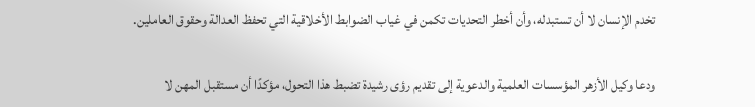تخدم الإنسان لا أن تستبدله، وأن أخطر التحديات تكمن في غياب الضوابط الأخلاقية التي تحفظ العدالة وحقوق العاملين.

ودعا وكيل الأزهر المؤسسات العلمية والدعوية إلى تقديم رؤى رشيدة تضبط هذا التحول، مؤكدًا أن مستقبل المهن لا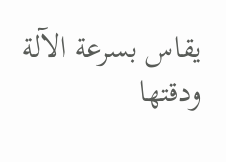يقاس بسرعة الآلة ودقتها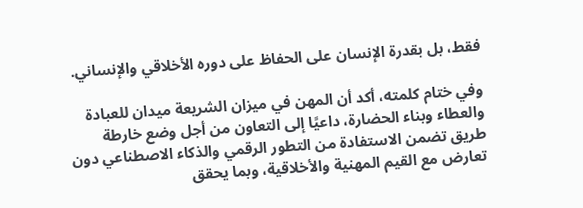فقط، بل بقدرة الإنسان على الحفاظ على دوره الأخلاقي والإنساني.

وفي ختام كلمته، أكد أن المهن في ميزان الشريعة ميدان للعبادة والعطاء وبناء الحضارة، داعيًا إلى التعاون من أجل وضع خارطة طريق تضمن الاستفادة من التطور الرقمي والذكاء الاصطناعي دون تعارض مع القيم المهنية والأخلاقية، وبما يحقق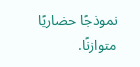نموذجًا حضاريًا متوازنًا.